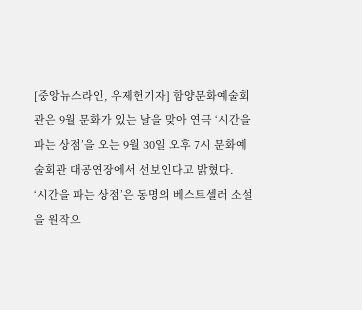[중앙뉴스라인, 우제헌기자] 함양문화예술회관은 9월 문화가 있는 날을 맞아 연극 ‘시간을 파는 상점’을 오는 9월 30일 오후 7시 문화예술회관 대공연장에서 선보인다고 밝혔다.
‘시간을 파는 상점’은 동명의 베스트셀러 소설을 원작으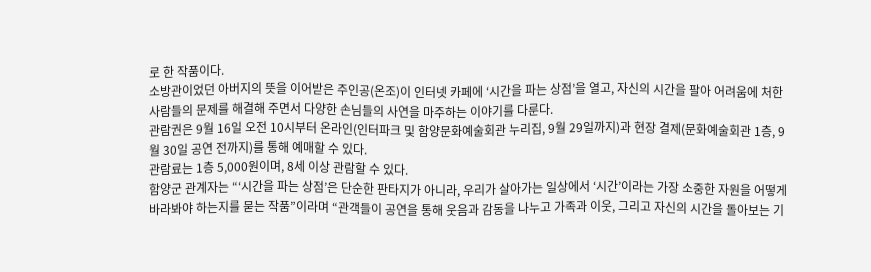로 한 작품이다.
소방관이었던 아버지의 뜻을 이어받은 주인공(온조)이 인터넷 카페에 ‘시간을 파는 상점’을 열고, 자신의 시간을 팔아 어려움에 처한 사람들의 문제를 해결해 주면서 다양한 손님들의 사연을 마주하는 이야기를 다룬다.
관람권은 9월 16일 오전 10시부터 온라인(인터파크 및 함양문화예술회관 누리집, 9월 29일까지)과 현장 결제(문화예술회관 1층, 9월 30일 공연 전까지)를 통해 예매할 수 있다.
관람료는 1층 5,000원이며, 8세 이상 관람할 수 있다.
함양군 관계자는 “‘시간을 파는 상점’은 단순한 판타지가 아니라, 우리가 살아가는 일상에서 ‘시간’이라는 가장 소중한 자원을 어떻게 바라봐야 하는지를 묻는 작품”이라며 “관객들이 공연을 통해 웃음과 감동을 나누고 가족과 이웃, 그리고 자신의 시간을 돌아보는 기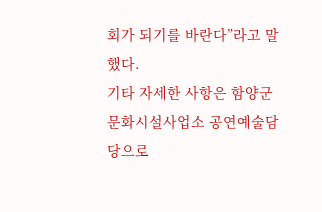회가 되기를 바란다”라고 말했다.
기타 자세한 사항은 함양군 문화시설사업소 공연예술담당으로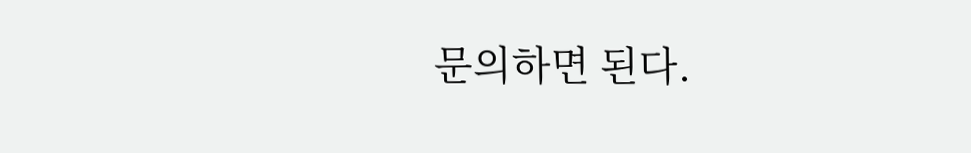문의하면 된다.